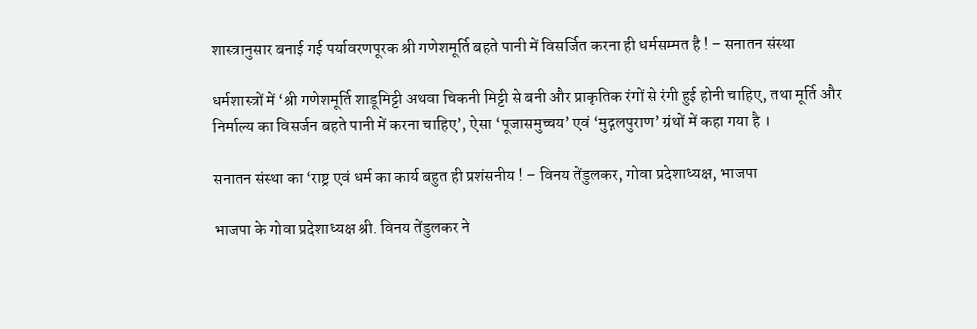शास्त्रानुसार बनाई गई पर्यावरणपूरक श्री गणेशमूर्ति बहते पानी में विसर्जित करना ही धर्मसम्मत है ! – सनातन संस्था

धर्मशास्त्रों में ‘श्री गणेशमूर्ति शाडूमिट्टी अथवा चिकनी मिट्टी से बनी और प्राकृतिक रंगों से रंगी हुई होनी चाहिए, तथा मूर्ति और निर्माल्य का विसर्जन बहते पानी में करना चाहिए’, ऐसा ‘पूजासमुच्चय’ एवं ‘मुद्गलपुराण’ ग्रंथों में कहा गया है ।

सनातन संस्था का ‘राष्ट्र एवं धर्म का कार्य बहुत ही प्रशंसनीय ! – विनय तेंडुलकर, गोवा प्रदेशाध्यक्ष, भाजपा

भाजपा के गोवा प्रदेशाध्यक्ष श्री. विनय तेंडुलकर ने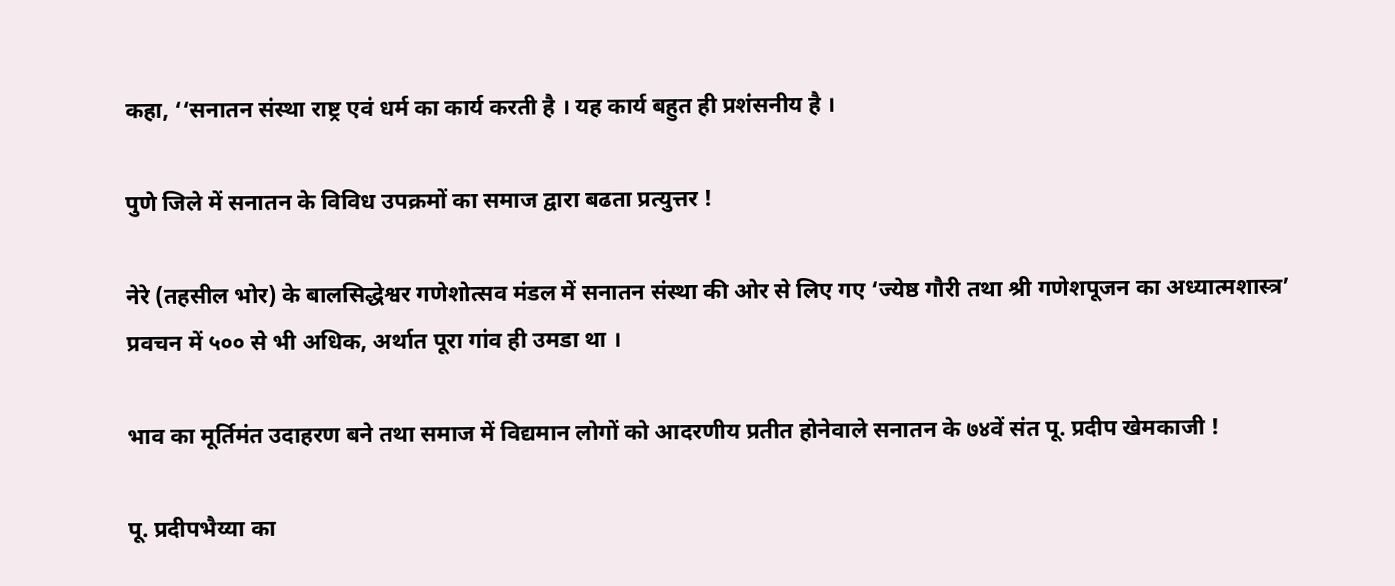कहा, ‘‘सनातन संस्था राष्ट्र एवं धर्म का कार्य करती है । यह कार्य बहुत ही प्रशंसनीय है ।

पुणे जिले में सनातन के विविध उपक्रमों का समाज द्वारा बढता प्रत्युत्तर !

नेरे (तहसील भोर) के बालसिद्धेश्वर गणेशोत्सव मंडल में सनातन संस्था की ओर से लिए गए ‘ज्येष्ठ गौरी तथा श्री गणेशपूजन का अध्यात्मशास्त्र’ प्रवचन में ५०० से भी अधिक, अर्थात पूरा गांव ही उमडा था ।

भाव का मूर्तिमंत उदाहरण बने तथा समाज में विद्यमान लोगों को आदरणीय प्रतीत होनेवाले सनातन के ७४वें संत पू. प्रदीप खेमकाजी !

पू. प्रदीपभैय्या का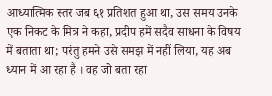आध्यात्मिक स्तर जब ६१ प्रतिशत हुआ था, उस समय उनके एक निकट के मित्र ने कहा, प्रदीप हमें सदैव साधना के विषय में बताता था; परंतु हमने उसे समझ में नहीं लिया, यह अब ध्यान में आ रहा है । वह जो बता रहा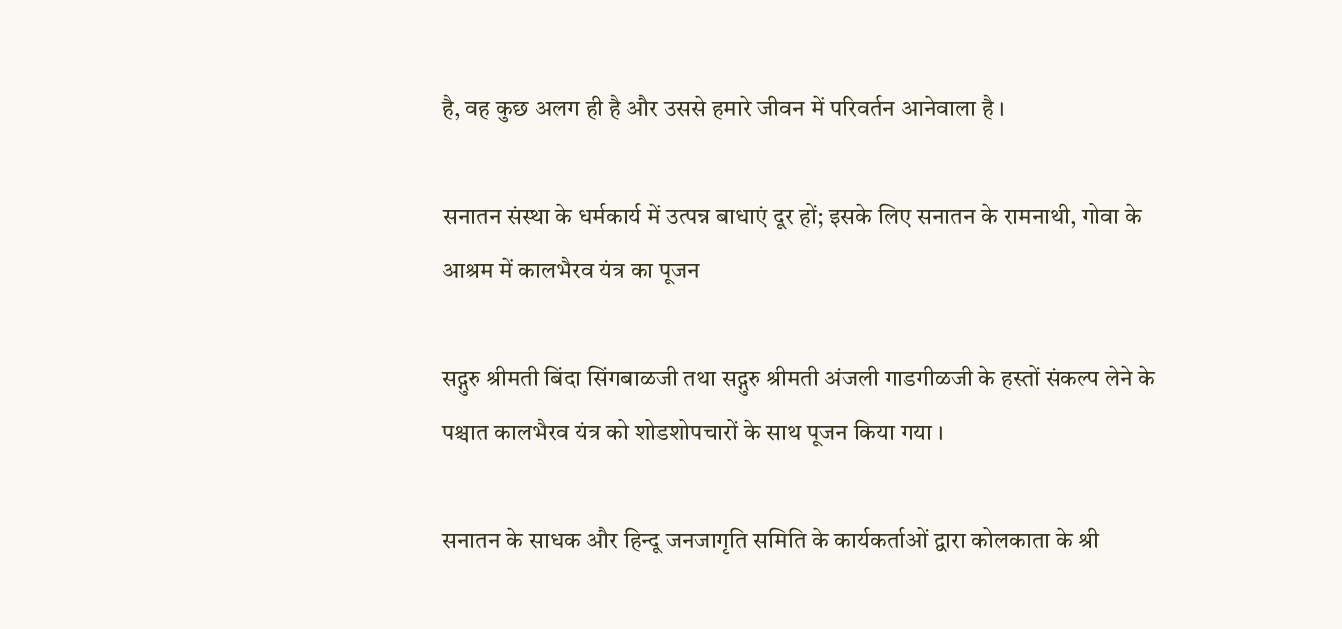है, वह कुछ अलग ही है और उससे हमारे जीवन में परिवर्तन आनेवाला है ।

सनातन संस्था के धर्मकार्य में उत्पन्न बाधाएं दूर हों; इसके लिए सनातन के रामनाथी, गोवा के आश्रम में कालभैरव यंत्र का पूजन

सद्गुरु श्रीमती बिंदा सिंगबाळजी तथा सद्गुरु श्रीमती अंजली गाडगीळजी के हस्तों संकल्प लेने के पश्चात कालभैरव यंत्र को शोडशोपचारों के साथ पूजन किया गया ।

सनातन के साधक और हिन्दू जनजागृति समिति के कार्यकर्ताओं द्वारा कोलकाता के श्री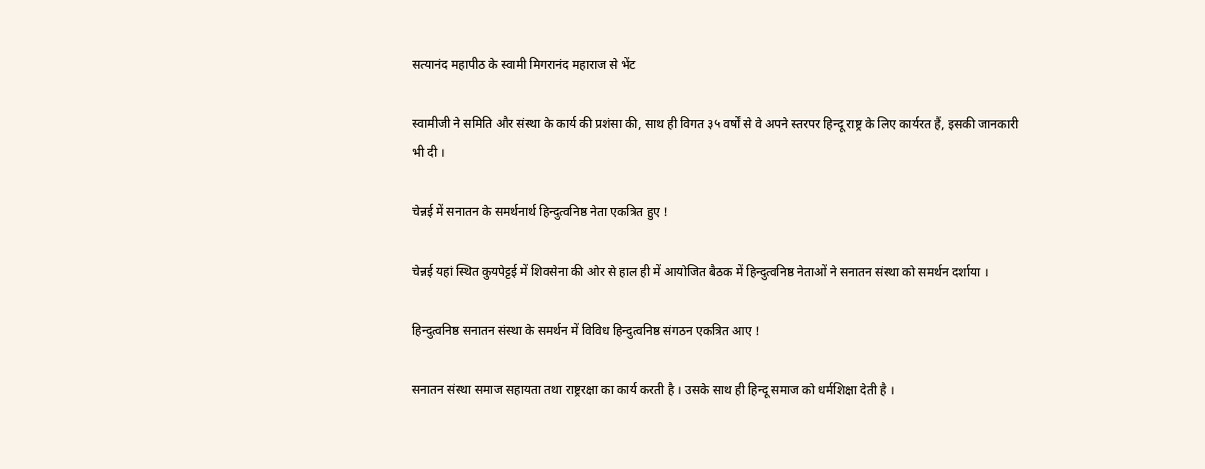सत्यानंद महापीठ के स्वामी मिगरानंद महाराज से भेंट

स्वामीजी ने समिति और संस्था के कार्य की प्रशंसा की, साथ ही विगत ३५ वर्षों से वे अपने स्तरपर हिन्दू राष्ट्र के लिए कार्यरत हैं, इसकी जानकारी भी दी ।

चेन्नई में सनातन के समर्थनार्थ हिन्दुत्वनिष्ठ नेता एकत्रित हुए !

चेन्नई यहां स्थित कुयपेट्टई में शिवसेना की ओर से हाल ही में आयोजित बैठक में हिन्दुत्वनिष्ठ नेताओं ने सनातन संस्था को समर्थन दर्शाया ।

हिन्दुत्वनिष्ठ सनातन संस्था के समर्थन में विविध हिन्दुत्वनिष्ठ संगठन एकत्रित आए !

सनातन संस्था समाज सहायता तथा राष्ट्ररक्षा का कार्य करती है । उसके साथ ही हिन्दू समाज को धर्मशिक्षा देती है ।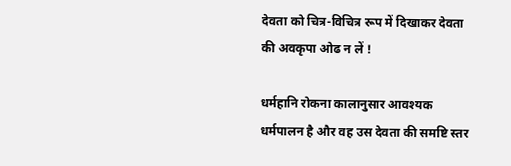देवता को चित्र-विचित्र रूप में दिखाकर देवता की अवकृपा ओढ न लें !

धर्महानि रोकना कालानुसार आवश्यक धर्मपालन है और वह उस देवता की समष्टि स्तर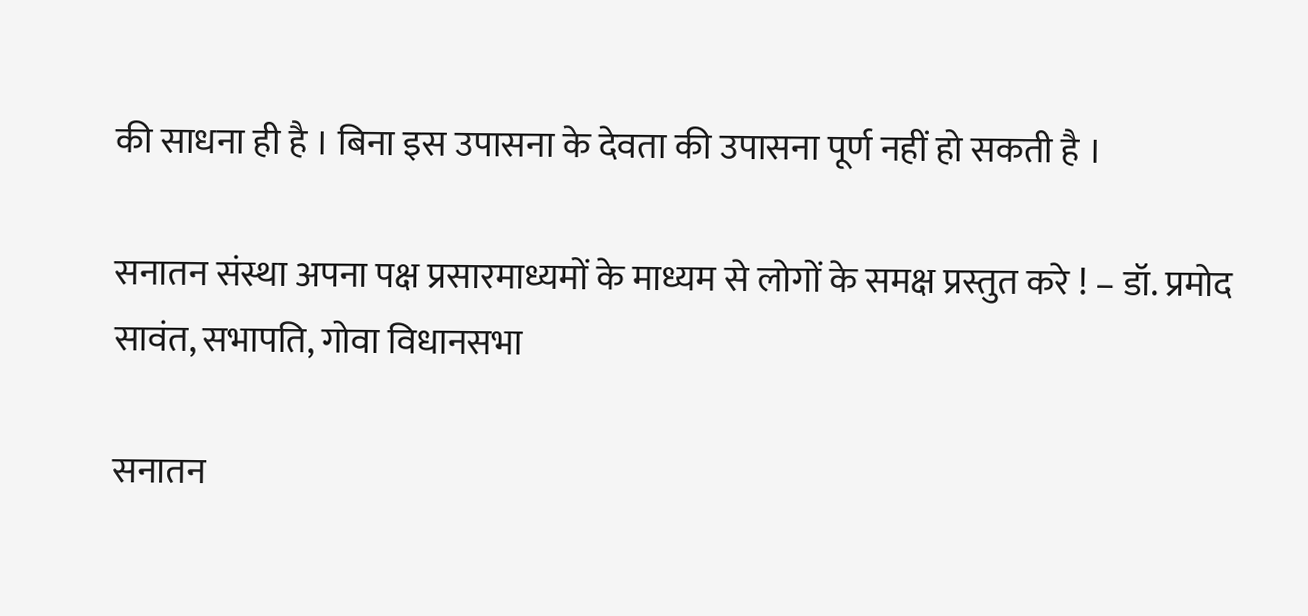की साधना ही है । बिना इस उपासना के देवता की उपासना पूर्ण नहीं हो सकती है ।

सनातन संस्था अपना पक्ष प्रसारमाध्यमों के माध्यम से लोगों के समक्ष प्रस्तुत करे ! – डॉ. प्रमोद सावंत, सभापति, गोवा विधानसभा

सनातन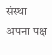संस्था अपना पक्ष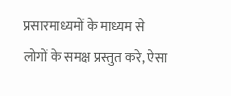प्रसारमाध्यमों के माध्यम से लोगों के समक्ष प्रस्तुत करे, ऐसा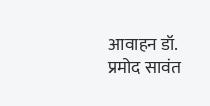आवाहन डॉ. प्रमोद सावंत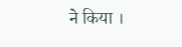ने किया ।